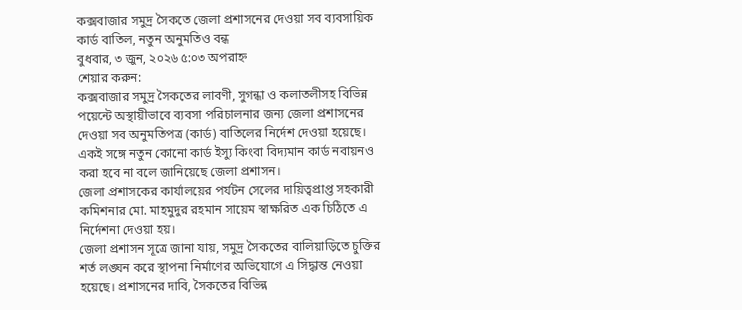কক্সবাজার সমুদ্র সৈকতে জেলা প্রশাসনের দেওয়া সব ব্যবসায়িক কার্ড বাতিল, নতুন অনুমতিও বন্ধ
বুধবার, ৩ জুন, ২০২৬ ৫:০৩ অপরাহ্ন
শেয়ার করুন:
কক্সবাজার সমুদ্র সৈকতের লাবণী, সুগন্ধা ও কলাতলীসহ বিভিন্ন পয়েন্টে অস্থায়ীভাবে ব্যবসা পরিচালনার জন্য জেলা প্রশাসনের দেওয়া সব অনুমতিপত্র (কার্ড) বাতিলের নির্দেশ দেওয়া হয়েছে। একই সঙ্গে নতুন কোনো কার্ড ইস্যু কিংবা বিদ্যমান কার্ড নবায়নও করা হবে না বলে জানিয়েছে জেলা প্রশাসন।
জেলা প্রশাসকের কার্যালয়ের পর্যটন সেলের দায়িত্বপ্রাপ্ত সহকারী কমিশনার মো. মাহমুদুর রহমান সায়েম স্বাক্ষরিত এক চিঠিতে এ নির্দেশনা দেওয়া হয়।
জেলা প্রশাসন সূত্রে জানা যায়, সমুদ্র সৈকতের বালিয়াড়িতে চুক্তির শর্ত লঙ্ঘন করে স্থাপনা নির্মাণের অভিযোগে এ সিদ্ধান্ত নেওয়া হয়েছে। প্রশাসনের দাবি, সৈকতের বিভিন্ন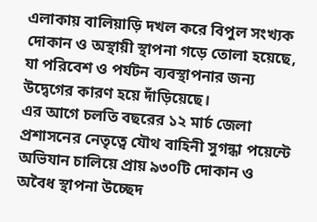এলাকায় বালিয়াড়ি দখল করে বিপুল সংখ্যক দোকান ও অস্থায়ী স্থাপনা গড়ে তোলা হয়েছে, যা পরিবেশ ও পর্যটন ব্যবস্থাপনার জন্য উদ্বেগের কারণ হয়ে দাঁড়িয়েছে।
এর আগে চলতি বছরের ১২ মার্চ জেলা প্রশাসনের নেতৃত্বে যৌথ বাহিনী সুগন্ধা পয়েন্টে অভিযান চালিয়ে প্রায় ৯৩০টি দোকান ও অবৈধ স্থাপনা উচ্ছেদ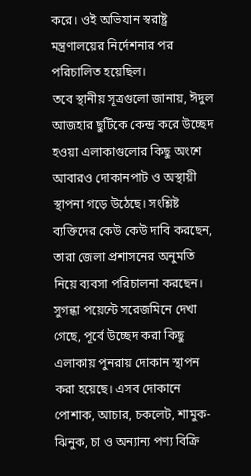করে। ওই অভিযান স্বরাষ্ট্র মন্ত্রণালয়ের নির্দেশনার পর পরিচালিত হয়েছিল।
তবে স্থানীয় সূত্রগুলো জানায়, ঈদুল আজহার ছুটিকে কেন্দ্র করে উচ্ছেদ হওয়া এলাকাগুলোর কিছু অংশে আবারও দোকানপাট ও অস্থায়ী স্থাপনা গড়ে উঠেছে। সংশ্লিষ্ট ব্যক্তিদের কেউ কেউ দাবি করছেন, তারা জেলা প্রশাসনের অনুমতি নিয়ে ব্যবসা পরিচালনা করছেন।
সুগন্ধা পয়েন্টে সরেজমিনে দেখা গেছে, পূর্বে উচ্ছেদ করা কিছু এলাকায় পুনরায় দোকান স্থাপন করা হয়েছে। এসব দোকানে পোশাক, আচার, চকলেট, শামুক-ঝিনুক, চা ও অন্যান্য পণ্য বিক্রি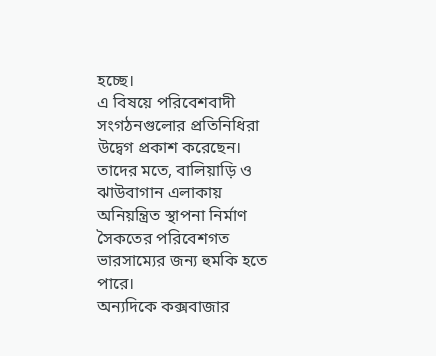হচ্ছে।
এ বিষয়ে পরিবেশবাদী সংগঠনগুলোর প্রতিনিধিরা উদ্বেগ প্রকাশ করেছেন। তাদের মতে, বালিয়াড়ি ও ঝাউবাগান এলাকায় অনিয়ন্ত্রিত স্থাপনা নির্মাণ সৈকতের পরিবেশগত ভারসাম্যের জন্য হুমকি হতে পারে।
অন্যদিকে কক্সবাজার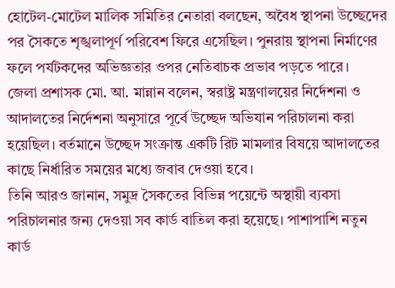হোটেল-মোটেল মালিক সমিতির নেতারা বলছেন, অবৈধ স্থাপনা উচ্ছেদের পর সৈকতে শৃঙ্খলাপূর্ণ পরিবেশ ফিরে এসেছিল। পুনরায় স্থাপনা নির্মাণের ফলে পর্যটকদের অভিজ্ঞতার ওপর নেতিবাচক প্রভাব পড়তে পারে।
জেলা প্রশাসক মো. আ. মান্নান বলেন, স্বরাষ্ট্র মন্ত্রণালয়ের নির্দেশনা ও আদালতের নির্দেশনা অনুসারে পূর্বে উচ্ছেদ অভিযান পরিচালনা করা হয়েছিল। বর্তমানে উচ্ছেদ সংক্রান্ত একটি রিট মামলার বিষয়ে আদালতের কাছে নির্ধারিত সময়ের মধ্যে জবাব দেওয়া হবে।
তিনি আরও জানান, সমুদ্র সৈকতের বিভিন্ন পয়েন্টে অস্থায়ী ব্যবসা পরিচালনার জন্য দেওয়া সব কার্ড বাতিল করা হয়েছে। পাশাপাশি নতুন কার্ড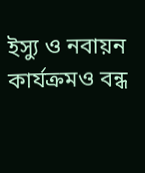ইস্যু ও নবায়ন কার্যক্রমও বন্ধ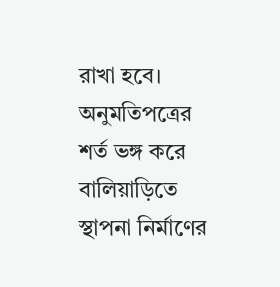রাখা হবে। অনুমতিপত্রের শর্ত ভঙ্গ করে বালিয়াড়িতে স্থাপনা নির্মাণের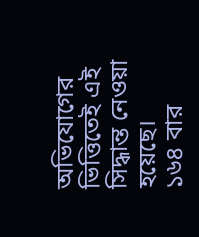অভিযোগের ভিত্তিতেই এই সিদ্ধান্ত নেওয়া হয়েছে।
১৬৪ বার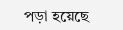পড়া হয়েছে